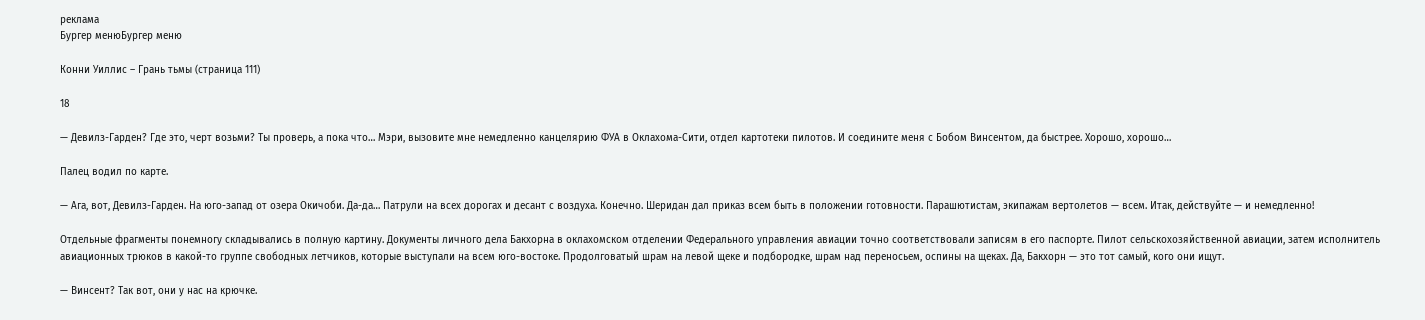реклама
Бургер менюБургер меню

Конни Уиллис – Грань тьмы (страница 111)

18

— Девилз-Гарден? Где это, черт возьми? Ты проверь, а пока что… Мэри, вызовите мне немедленно канцелярию ФУА в Оклахома-Сити, отдел картотеки пилотов. И соедините меня с Бобом Винсентом, да быстрее. Хорошо, хорошо…

Палец водил по карте.

— Ага, вот, Девилз-Гарден. На юго-запад от озера Окичоби. Да-да… Патрули на всех дорогах и десант с воздуха. Конечно. Шеридан дал приказ всем быть в положении готовности. Парашютистам, экипажам вертолетов — всем. Итак, действуйте — и немедленно!

Отдельные фрагменты понемногу складывались в полную картину. Документы личного дела Бакхорна в оклахомском отделении Федерального управления авиации точно соответствовали записям в его паспорте. Пилот сельскохозяйственной авиации, затем исполнитель авиационных трюков в какой-то группе свободных летчиков, которые выступали на всем юго-востоке. Продолговатый шрам на левой щеке и подбородке, шрам над переносьем, оспины на щеках. Да, Бакхорн — это тот самый, кого они ищут.

— Винсент? Так вот, они у нас на крючке.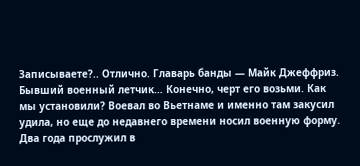Записываете?.. Отлично. Главарь банды — Майк Джеффриз. Бывший военный летчик… Конечно, черт его возьми. Как мы установили? Воевал во Вьетнаме и именно там закусил удила, но еще до недавнего времени носил военную форму. Два года прослужил в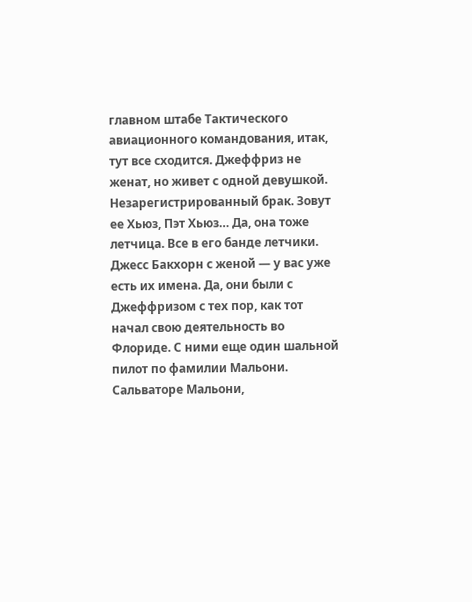главном штабе Тактического авиационного командования, итак, тут все сходится. Джеффриз не женат, но живет с одной девушкой. Незарегистрированный брак. Зовут ее Хьюз, Пэт Хьюз… Да, она тоже летчица. Все в его банде летчики. Джесс Бакхорн с женой — у вас уже есть их имена. Да, они были с Джеффризом с тех пор, как тот начал свою деятельность во Флориде. С ними еще один шальной пилот по фамилии Мальони. Сальваторе Мальони,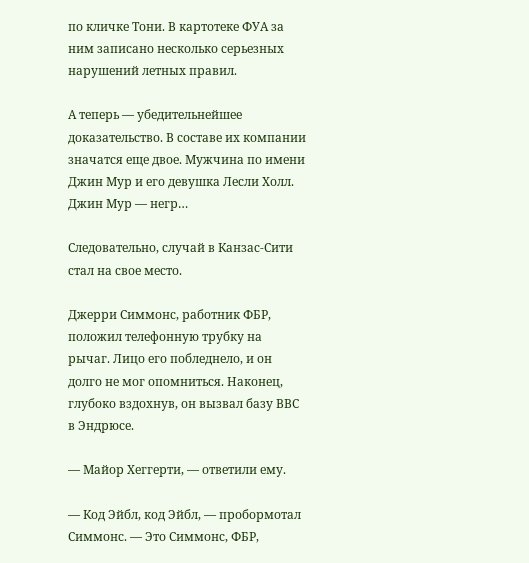по кличке Тони. В картотеке ФУА за ним записано несколько серьезных нарушений летных правил.

А теперь — убедительнейшее доказательство. В составе их компании значатся еще двое. Мужчина по имени Джин Мур и его девушка Лесли Холл. Джин Мур — негр…

Следовательно, случай в Канзас-Сити стал на свое место.

Джерри Симмонс, работник ФБР, положил телефонную трубку на рычаг. Лицо его побледнело, и он долго не мог опомниться. Наконец, глубоко вздохнув, он вызвал базу ВВС в Эндрюсе.

— Майор Хеггерти, — ответили ему.

— Код Эйбл, код Эйбл, — пробормотал Симмонс. — Это Симмонс, ФБР,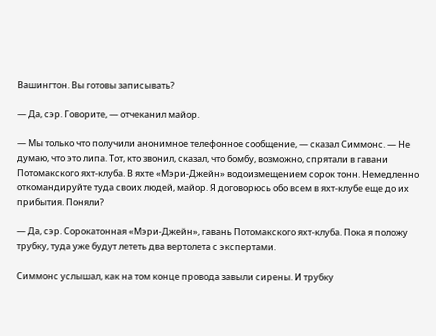Вашингтон. Вы готовы записывать?

— Да, сэр. Говорите, — отчеканил майор.

— Мы только что получили анонимное телефонное сообщение, — сказал Симмонс. — Не думаю, что это липа. Тот, кто звонил, сказал, что бомбу, возможно, спрятали в гавани Потомакского яхт-клуба. В яхте «Мэри-Джейн» водоизмещением сорок тонн. Немедленно откомандируйте туда своих людей, майор. Я договорюсь обо всем в яхт-клубе еще до их прибытия. Поняли?

— Да, сэр. Сорокатонная «Мэри-Джейн», гавань Потомакского яхт-клуба. Пока я положу трубку, туда уже будут лететь два вертолета с экспертами.

Симмонс услышал, как на том конце провода завыли сирены. И трубку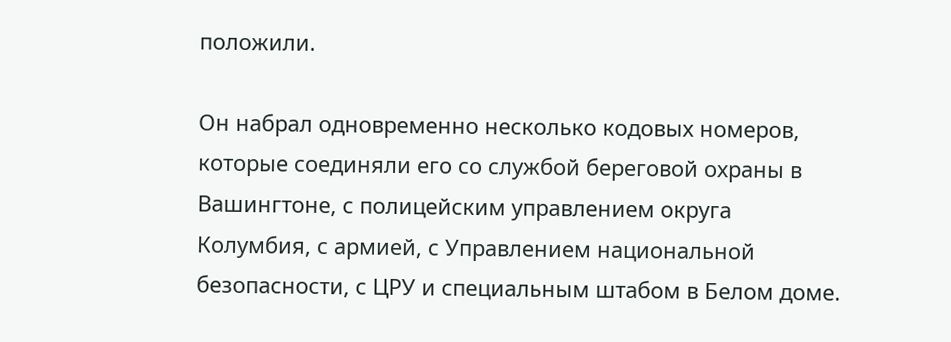положили.

Он набрал одновременно несколько кодовых номеров, которые соединяли его со службой береговой охраны в Вашингтоне, с полицейским управлением округа Колумбия, с армией, с Управлением национальной безопасности, с ЦРУ и специальным штабом в Белом доме.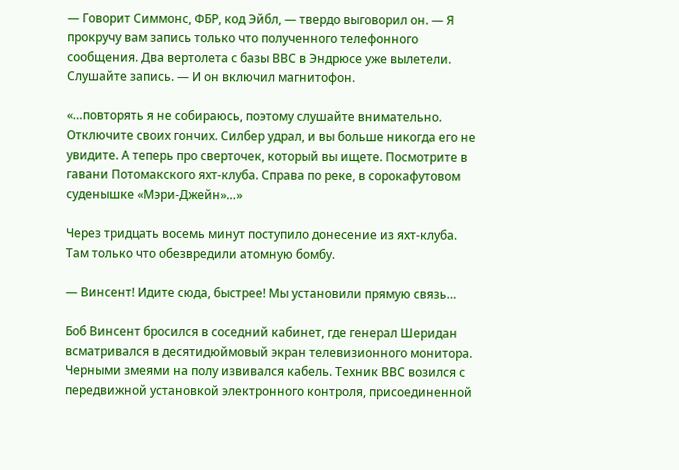— Говорит Симмонс, ФБР, код Эйбл, — твердо выговорил он. — Я прокручу вам запись только что полученного телефонного сообщения. Два вертолета с базы ВВС в Эндрюсе уже вылетели. Слушайте запись. — И он включил магнитофон.

«…повторять я не собираюсь, поэтому слушайте внимательно. Отключите своих гончих. Силбер удрал, и вы больше никогда его не увидите. А теперь про сверточек, который вы ищете. Посмотрите в гавани Потомакского яхт-клуба. Справа по реке, в сорокафутовом суденышке «Мэри-Джейн»…»

Через тридцать восемь минут поступило донесение из яхт-клуба. Там только что обезвредили атомную бомбу.

— Винсент! Идите сюда, быстрее! Мы установили прямую связь…

Боб Винсент бросился в соседний кабинет, где генерал Шеридан всматривался в десятидюймовый экран телевизионного монитора. Черными змеями на полу извивался кабель. Техник ВВС возился с передвижной установкой электронного контроля, присоединенной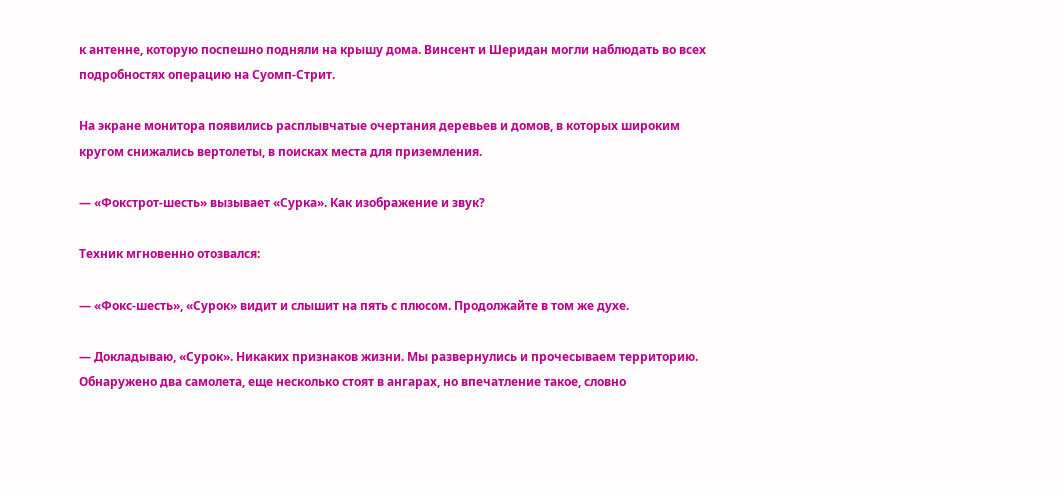к антенне, которую поспешно подняли на крышу дома. Винсент и Шеридан могли наблюдать во всех подробностях операцию на Суомп-Стрит.

На экране монитора появились расплывчатые очертания деревьев и домов, в которых широким кругом снижались вертолеты, в поисках места для приземления.

— «Фокстрот-шесть» вызывает «Сурка». Как изображение и звук?

Техник мгновенно отозвался:

— «Фокс-шесть», «Сурок» видит и слышит на пять с плюсом. Продолжайте в том же духе.

— Докладываю, «Сурок». Никаких признаков жизни. Мы развернулись и прочесываем территорию. Обнаружено два самолета, еще несколько стоят в ангарах, но впечатление такое, словно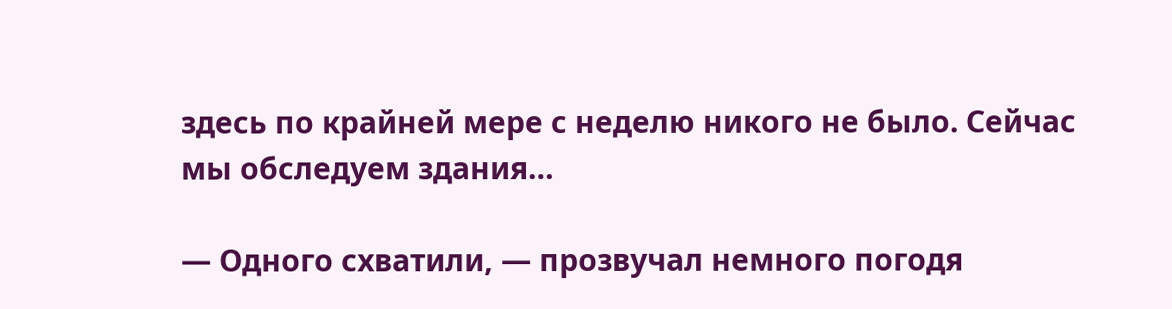здесь по крайней мере с неделю никого не было. Сейчас мы обследуем здания…

— Одного схватили, — прозвучал немного погодя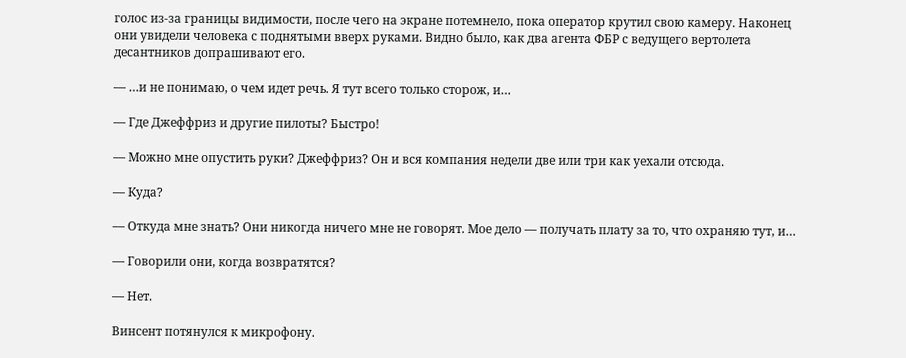голос из-за границы видимости, после чего на экране потемнело, пока оператор крутил свою камеру. Наконец они увидели человека с поднятыми вверх руками. Видно было, как два агента ФБР с ведущего вертолета десантников допрашивают его.

— …и не понимаю, о чем идет речь. Я тут всего только сторож, и…

— Где Джеффриз и другие пилоты? Быстро!

— Можно мне опустить руки? Джеффриз? Он и вся компания недели две или три как уехали отсюда.

— Куда?

— Откуда мне знать? Они никогда ничего мне не говорят. Мое дело — получать плату за то, что охраняю тут, и…

— Говорили они, когда возвратятся?

— Нет.

Винсент потянулся к микрофону.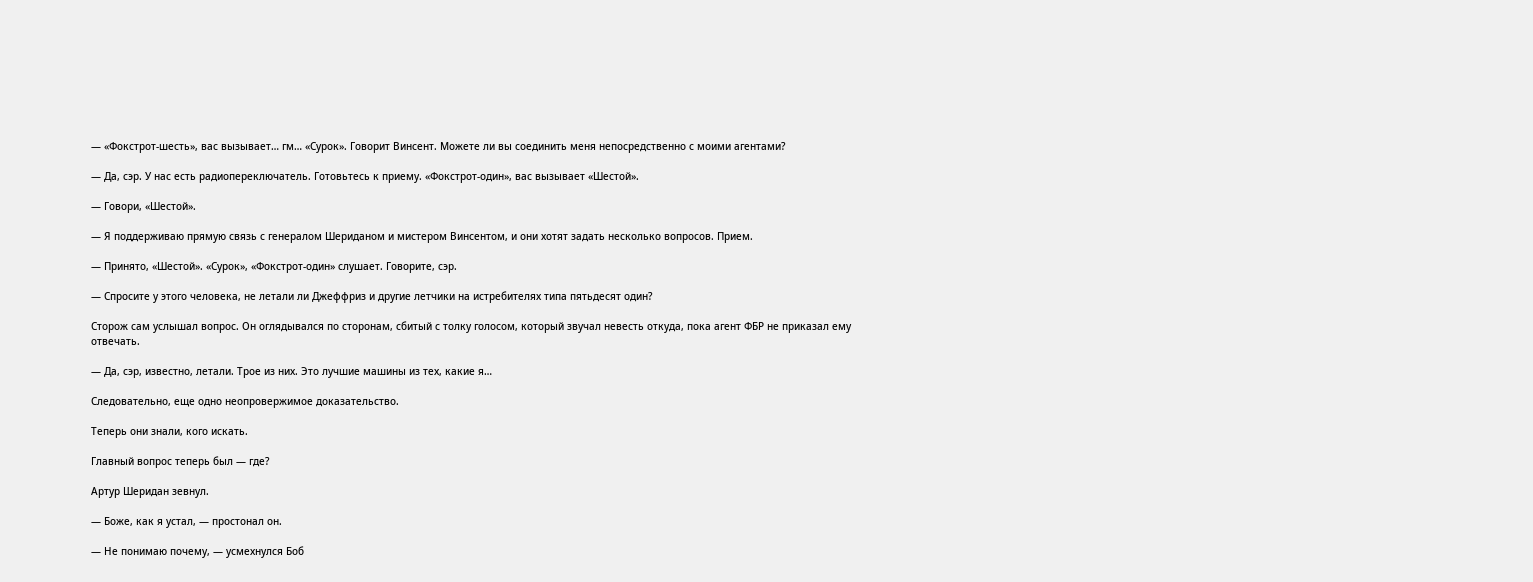— «Фокстрот-шесть», вас вызывает… гм… «Сурок». Говорит Винсент. Можете ли вы соединить меня непосредственно с моими агентами?

— Да, сэр. У нас есть радиопереключатель. Готовьтесь к приему. «Фокстрот-один», вас вызывает «Шестой».

— Говори, «Шестой».

— Я поддерживаю прямую связь с генералом Шериданом и мистером Винсентом, и они хотят задать несколько вопросов. Прием.

— Принято, «Шестой». «Сурок», «Фокстрот-один» слушает. Говорите, сэр.

— Спросите у этого человека, не летали ли Джеффриз и другие летчики на истребителях типа пятьдесят один?

Сторож сам услышал вопрос. Он оглядывался по сторонам, сбитый с толку голосом, который звучал невесть откуда, пока агент ФБР не приказал ему отвечать.

— Да, сэр, известно, летали. Трое из них. Это лучшие машины из тех, какие я…

Следовательно, еще одно неопровержимое доказательство.

Теперь они знали, кого искать.

Главный вопрос теперь был — где?

Артур Шеридан зевнул.

— Боже, как я устал, — простонал он.

— Не понимаю почему, — усмехнулся Боб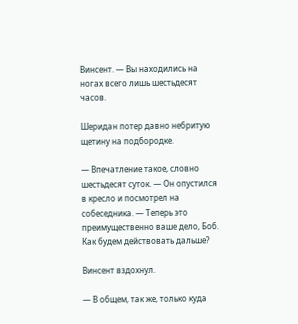Винсент. — Вы находились на ногах всего лишь шестьдесят часов.

Шеридан потер давно небритую щетину на подбородке.

— Впечатление такое, словно шестьдесят суток. — Он опустился в кресло и посмотрел на собеседника. — Теперь это преимущественно ваше дело, Боб. Как будем действовать дальше?

Винсент вздохнул.

— В общем, так же, только куда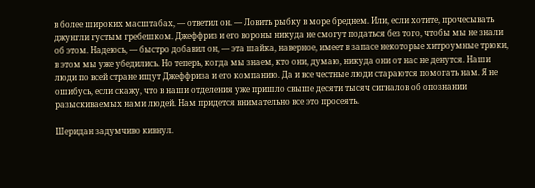в более широких масштабах, — ответил он. — Ловить рыбку в море бреднем. Или, если хотите, прочесывать джунгли густым гребешком. Джеффриз и его вороны никуда не смогут податься без того, чтобы мы не знали об этом. Надеюсь, — быстро добавил он, — эта шайка, наверное, имеет в запасе некоторые хитроумные трюки, в этом мы уже убедились. Но теперь, когда мы знаем, кто они, думаю, никуда они от нас не денутся. Наши люди по всей стране ищут Джеффриза и его компанию. Да и все честные люди стараются помогать нам. Я не ошибусь, если скажу, что в наши отделения уже пришло свыше десяти тысяч сигналов об опознании разыскиваемых нами людей. Нам придется внимательно все это просеять.

Шеридан задумчиво кивнул.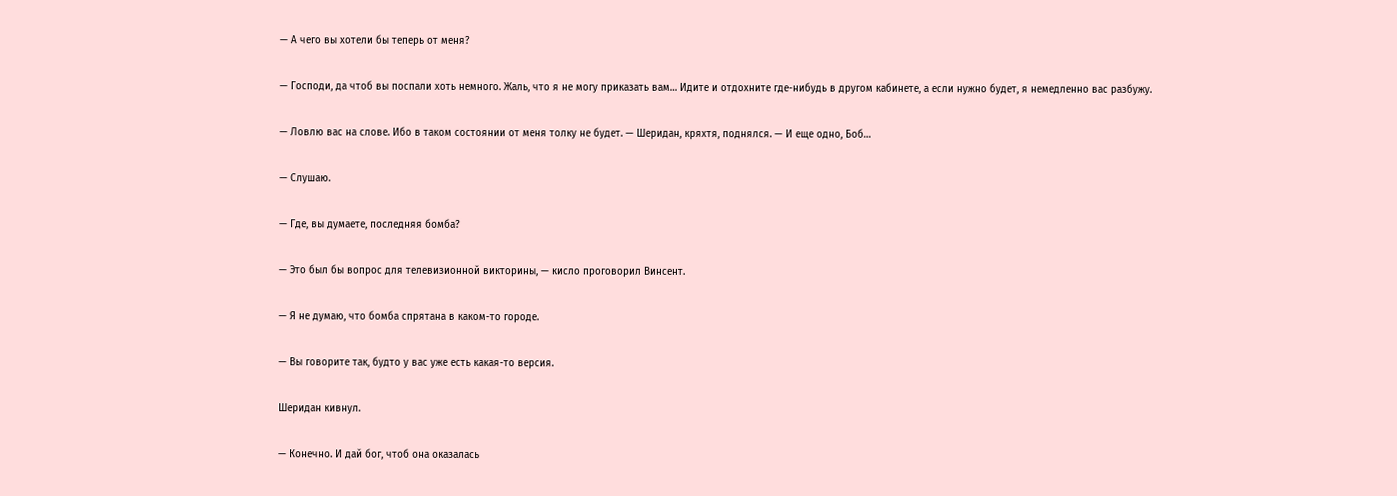— А чего вы хотели бы теперь от меня?

— Господи, да чтоб вы поспали хоть немного. Жаль, что я не могу приказать вам… Идите и отдохните где-нибудь в другом кабинете, а если нужно будет, я немедленно вас разбужу.

— Ловлю вас на слове. Ибо в таком состоянии от меня толку не будет. — Шеридан, кряхтя, поднялся. — И еще одно, Боб…

— Слушаю.

— Где, вы думаете, последняя бомба?

— Это был бы вопрос для телевизионной викторины, — кисло проговорил Винсент.

— Я не думаю, что бомба спрятана в каком-то городе.

— Вы говорите так, будто у вас уже есть какая-то версия.

Шеридан кивнул.

— Конечно. И дай бог, чтоб она оказалась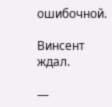ошибочной.

Винсент ждал.

—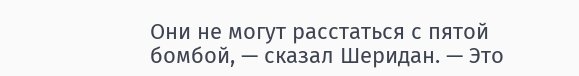Они не могут расстаться с пятой бомбой, — сказал Шеридан. — Это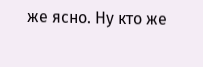же ясно. Ну кто же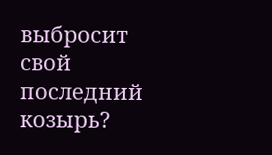выбросит свой последний козырь?